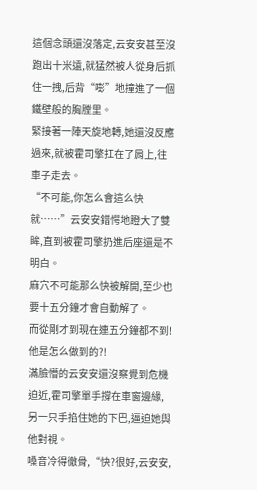這個念頭還沒落定,云安安甚至沒跑出十米遠,就猛然被人從身后抓住一拽,后背“嘭”地撞進了一個鐵壁般的胸膛里。
緊接著一陣天旋地轉,她還沒反應過來,就被霍司擎扛在了肩上,往車子走去。
“不可能,你怎么會這么快就……”云安安錯愕地瞪大了雙眸,直到被霍司擎扔進后座還是不明白。
麻穴不可能那么快被解開,至少也要十五分鐘才會自動解了。
而從剛才到現在連五分鐘都不到!
他是怎么做到的?!
滿臉懵的云安安還沒察覺到危機迫近,霍司擎單手撐在車窗邊緣,另一只手掐住她的下巴,逼迫她與他對視。
嗓音冷得徹骨,“快?很好,云安安,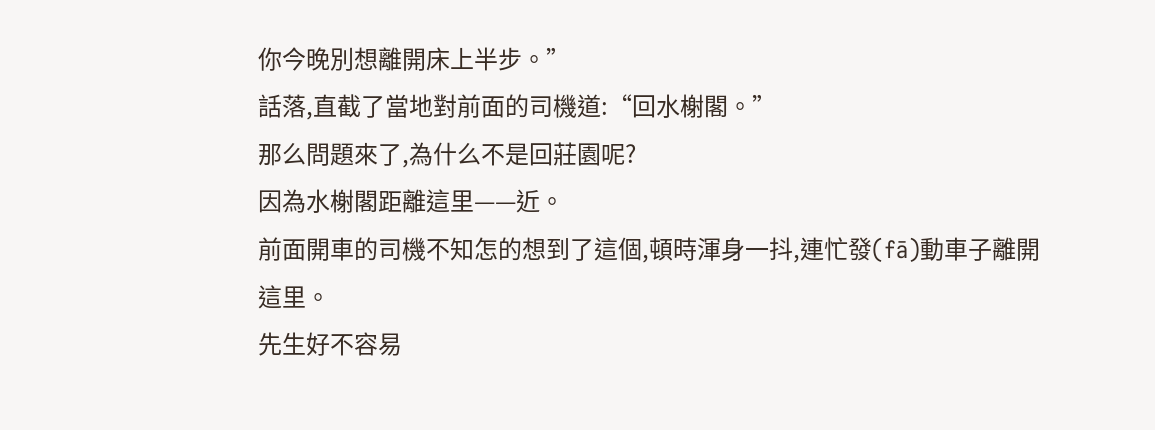你今晚別想離開床上半步。”
話落,直截了當地對前面的司機道:“回水榭閣。”
那么問題來了,為什么不是回莊園呢?
因為水榭閣距離這里——近。
前面開車的司機不知怎的想到了這個,頓時渾身一抖,連忙發(fā)動車子離開這里。
先生好不容易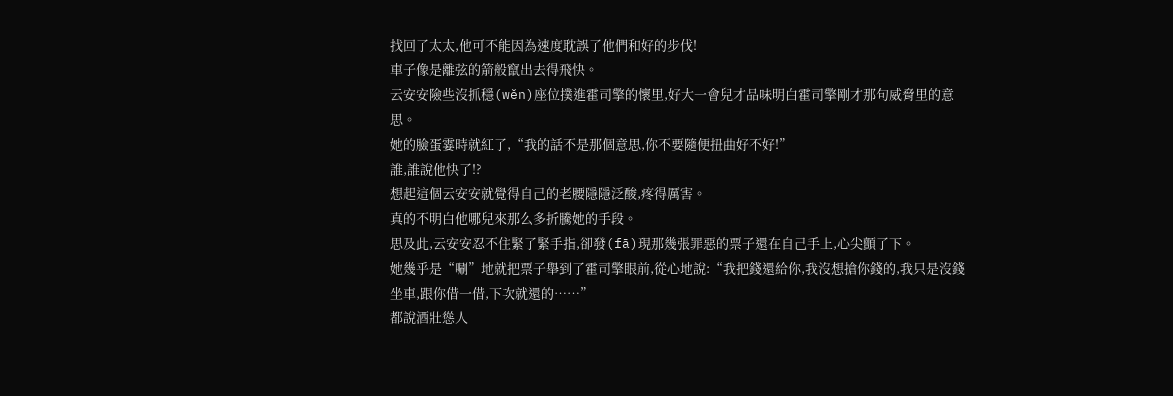找回了太太,他可不能因為速度耽誤了他們和好的步伐!
車子像是離弦的箭般竄出去得飛快。
云安安險些沒抓穩(wěn)座位撲進霍司擎的懷里,好大一會兒才品味明白霍司擎剛才那句威脅里的意思。
她的臉蛋霎時就紅了,“我的話不是那個意思,你不要隨便扭曲好不好!”
誰,誰說他快了!?
想起這個云安安就覺得自己的老腰隱隱泛酸,疼得厲害。
真的不明白他哪兒來那么多折騰她的手段。
思及此,云安安忍不住緊了緊手指,卻發(fā)現那幾張罪惡的票子還在自己手上,心尖顫了下。
她幾乎是“唰”地就把票子舉到了霍司擎眼前,從心地說:“我把錢還給你,我沒想搶你錢的,我只是沒錢坐車,跟你借一借,下次就還的……”
都說酒壯慫人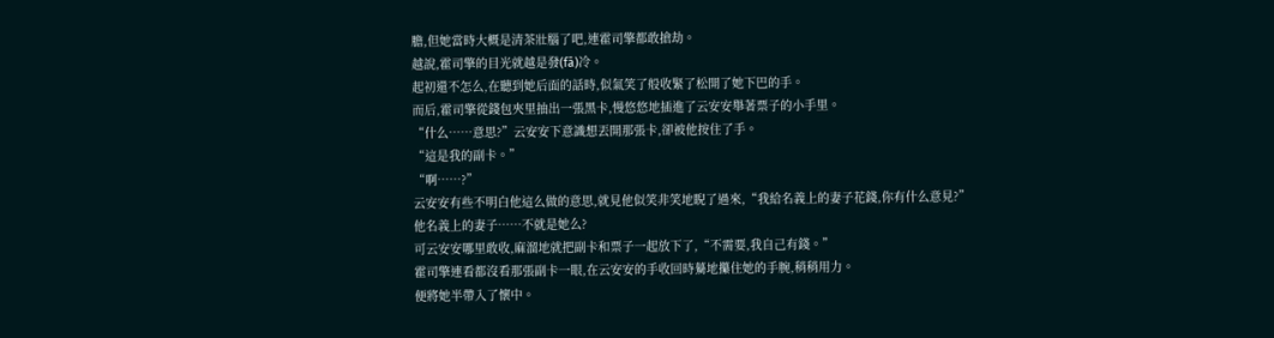膽,但她當時大概是清茶壯腦了吧,連霍司擎都敢搶劫。
越說,霍司擎的目光就越是發(fā)冷。
起初還不怎么,在聽到她后面的話時,似氣笑了般收緊了松開了她下巴的手。
而后,霍司擎從錢包夾里抽出一張黑卡,慢悠悠地插進了云安安舉著票子的小手里。
“什么……意思?”云安安下意識想丟開那張卡,卻被他按住了手。
“這是我的副卡。”
“啊……?”
云安安有些不明白他這么做的意思,就見他似笑非笑地睨了過來,“我給名義上的妻子花錢,你有什么意見?”
他名義上的妻子……不就是她么?
可云安安哪里敢收,麻溜地就把副卡和票子一起放下了,“不需要,我自己有錢。”
霍司擎連看都沒看那張副卡一眼,在云安安的手收回時驀地攥住她的手腕,稍稍用力。
便將她半帶入了懷中。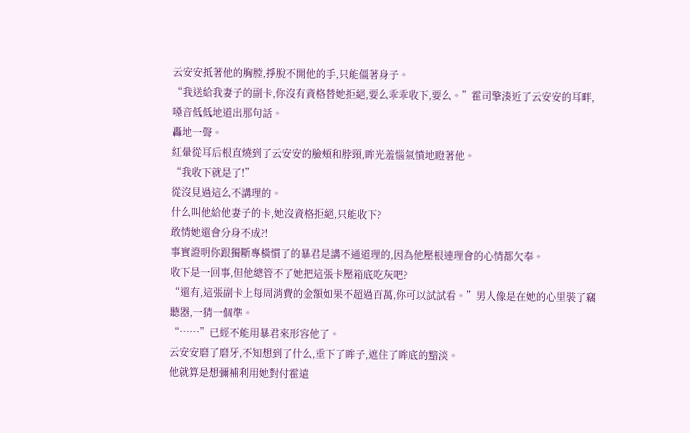云安安抵著他的胸膛,掙脫不開他的手,只能僵著身子。
“我送給我妻子的副卡,你沒有資格替她拒絕,要么乖乖收下,要么。”霍司擎湊近了云安安的耳畔,嗓音低低地道出那句話。
轟地一聲。
紅暈從耳后根直燒到了云安安的臉頰和脖頸,眸光羞惱氣憤地瞪著他。
“我收下就是了!”
從沒見過這么不講理的。
什么叫他給他妻子的卡,她沒資格拒絕,只能收下?
敢情她還會分身不成?!
事實證明你跟獨斷專橫慣了的暴君是講不通道理的,因為他壓根連理會的心情都欠奉。
收下是一回事,但他總管不了她把這張卡壓箱底吃灰吧?
“還有,這張副卡上每周消費的金額如果不超過百萬,你可以試試看。”男人像是在她的心里裝了竊聽器,一猜一個準。
“……”已經不能用暴君來形容他了。
云安安磨了磨牙,不知想到了什么,垂下了眸子,遮住了眸底的黯淡。
他就算是想彌補利用她對付霍遠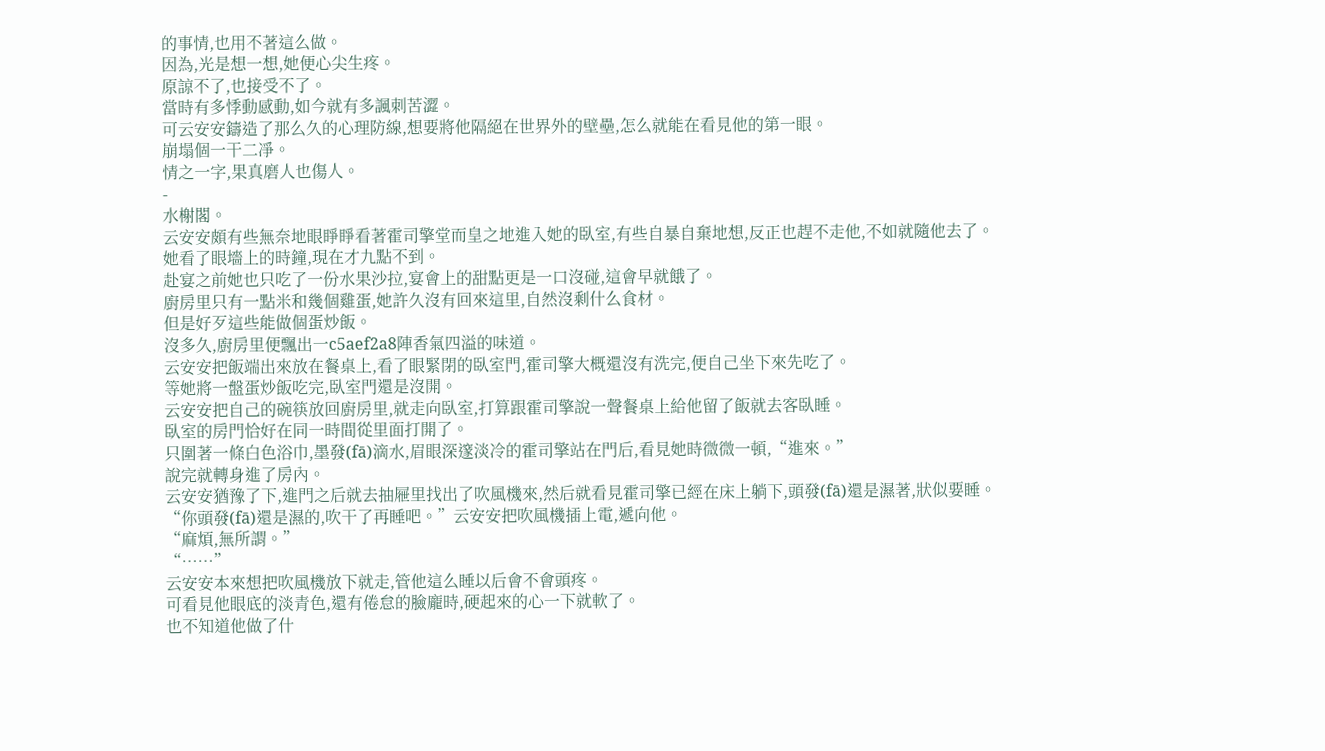的事情,也用不著這么做。
因為,光是想一想,她便心尖生疼。
原諒不了,也接受不了。
當時有多悸動感動,如今就有多諷刺苦澀。
可云安安鑄造了那么久的心理防線,想要將他隔絕在世界外的壁壘,怎么就能在看見他的第一眼。
崩塌個一干二凈。
情之一字,果真磨人也傷人。
-
水榭閣。
云安安頗有些無奈地眼睜睜看著霍司擎堂而皇之地進入她的臥室,有些自暴自棄地想,反正也趕不走他,不如就隨他去了。
她看了眼墻上的時鐘,現在才九點不到。
赴宴之前她也只吃了一份水果沙拉,宴會上的甜點更是一口沒碰,這會早就餓了。
廚房里只有一點米和幾個雞蛋,她許久沒有回來這里,自然沒剩什么食材。
但是好歹這些能做個蛋炒飯。
沒多久,廚房里便飄出一c5aef2a8陣香氣四溢的味道。
云安安把飯端出來放在餐桌上,看了眼緊閉的臥室門,霍司擎大概還沒有洗完,便自己坐下來先吃了。
等她將一盤蛋炒飯吃完,臥室門還是沒開。
云安安把自己的碗筷放回廚房里,就走向臥室,打算跟霍司擎說一聲餐桌上給他留了飯就去客臥睡。
臥室的房門恰好在同一時間從里面打開了。
只圍著一條白色浴巾,墨發(fā)滴水,眉眼深邃淡冷的霍司擎站在門后,看見她時微微一頓,“進來。”
說完就轉身進了房內。
云安安猶豫了下,進門之后就去抽屜里找出了吹風機來,然后就看見霍司擎已經在床上躺下,頭發(fā)還是濕著,狀似要睡。
“你頭發(fā)還是濕的,吹干了再睡吧。”云安安把吹風機插上電,遞向他。
“麻煩,無所謂。”
“……”
云安安本來想把吹風機放下就走,管他這么睡以后會不會頭疼。
可看見他眼底的淡青色,還有倦怠的臉龐時,硬起來的心一下就軟了。
也不知道他做了什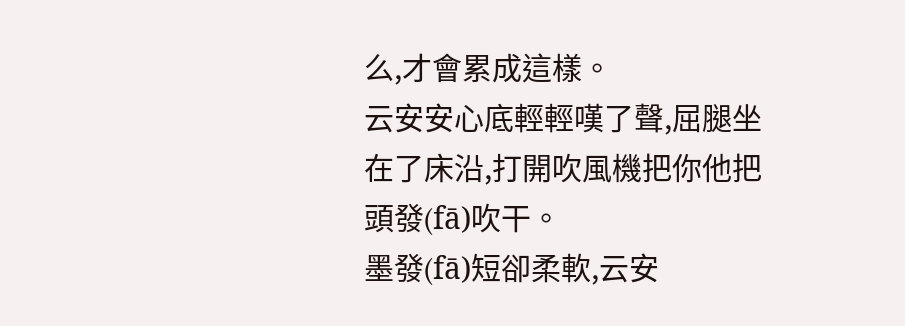么,才會累成這樣。
云安安心底輕輕嘆了聲,屈腿坐在了床沿,打開吹風機把你他把頭發(fā)吹干。
墨發(fā)短卻柔軟,云安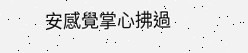安感覺掌心拂過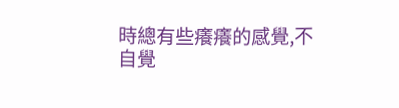時總有些癢癢的感覺,不自覺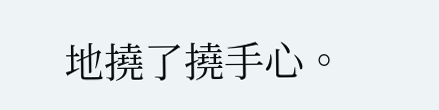地撓了撓手心。